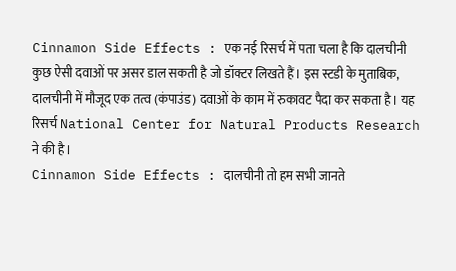Cinnamon Side Effects : एक नई रिसर्च में पता चला है कि दालचीनी कुछ ऐसी दवाओं पर असर डाल सकती है जो डॉक्टर लिखते हैं। इस स्टडी के मुताबिक, दालचीनी में मौजूद एक तत्व (कंपाउंड) दवाओं के काम में रुकावट पैदा कर सकता है। यह रिसर्च National Center for Natural Products Research ने की है।
Cinnamon Side Effects : दालचीनी तो हम सभी जानते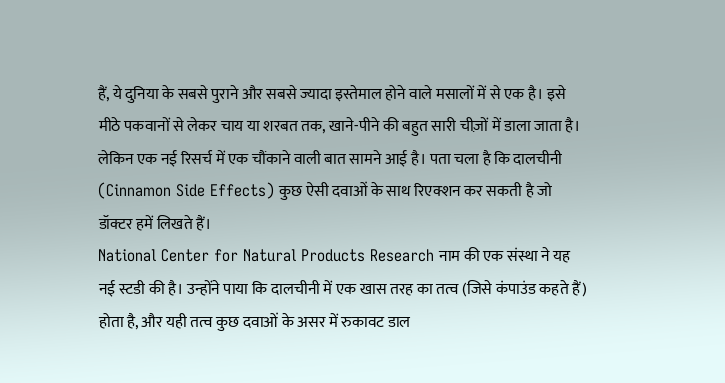हैं, ये दुनिया के सबसे पुराने और सबसे ज्यादा इस्तेमाल होने वाले मसालों में से एक है। इसे मीठे पकवानों से लेकर चाय या शरबत तक, खाने-पीने की बहुत सारी चीज़ों में डाला जाता है।
लेकिन एक नई रिसर्च में एक चौंकाने वाली बात सामने आई है। पता चला है कि दालचीनी (Cinnamon Side Effects) कुछ ऐसी दवाओं के साथ रिएक्शन कर सकती है जो डॉक्टर हमें लिखते हैं।
National Center for Natural Products Research नाम की एक संस्था ने यह नई स्टडी की है। उन्होंने पाया कि दालचीनी में एक खास तरह का तत्व (जिसे कंपाउंड कहते हैं) होता है, और यही तत्व कुछ दवाओं के असर में रुकावट डाल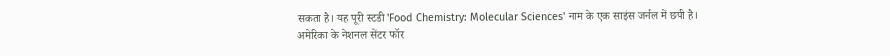सकता है। यह पूरी स्टडी 'Food Chemistry: Molecular Sciences' नाम के एक साइंस जर्नल में छपी है।
अमेरिका के नेशनल सेंटर फॉर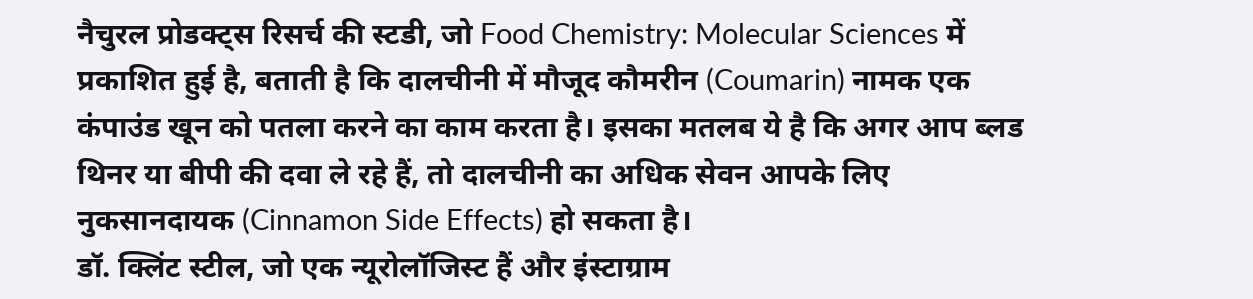नैचुरल प्रोडक्ट्स रिसर्च की स्टडी, जो Food Chemistry: Molecular Sciences में प्रकाशित हुई है, बताती है कि दालचीनी में मौजूद कौमरीन (Coumarin) नामक एक कंपाउंड खून को पतला करने का काम करता है। इसका मतलब ये है कि अगर आप ब्लड थिनर या बीपी की दवा ले रहे हैं, तो दालचीनी का अधिक सेवन आपके लिए नुकसानदायक (Cinnamon Side Effects) हो सकता है।
डॉ. क्लिंट स्टील, जो एक न्यूरोलॉजिस्ट हैं और इंस्टाग्राम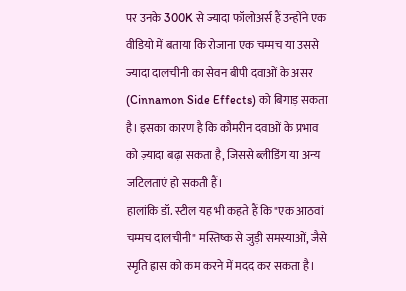पर उनके 300K से ज्यादा फॉलोअर्स हैं उन्होंने एक वीडियो में बताया कि रोजाना एक चम्मच या उससे ज्यादा दालचीनी का सेवन बीपी दवाओं के असर (Cinnamon Side Effects) को बिगाड़ सकता है। इसका कारण है कि कौमरीन दवाओं के प्रभाव को ज़्यादा बढ़ा सकता है, जिससे ब्लीडिंग या अन्य जटिलताएं हो सकती हैं।
हालांकि डॉ. स्टील यह भी कहते हैं कि "एक आठवां चम्मच दालचीनी" मस्तिष्क से जुड़ी समस्याओं, जैसे स्मृति ह्रास को कम करने में मदद कर सकता है।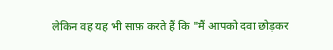लेकिन वह यह भी साफ़ करते हैं कि "मैं आपको दवा छोड़कर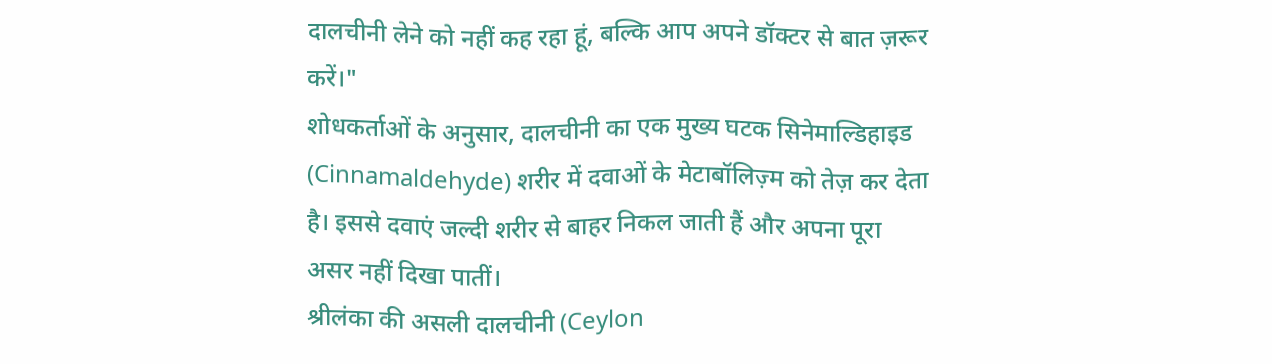दालचीनी लेने को नहीं कह रहा हूं, बल्कि आप अपने डॉक्टर से बात ज़रूर करें।"
शोधकर्ताओं के अनुसार, दालचीनी का एक मुख्य घटक सिनेमाल्डिहाइड (Cinnamaldehyde) शरीर में दवाओं के मेटाबॉलिज़्म को तेज़ कर देता है। इससे दवाएं जल्दी शरीर से बाहर निकल जाती हैं और अपना पूरा असर नहीं दिखा पातीं।
श्रीलंका की असली दालचीनी (Ceylon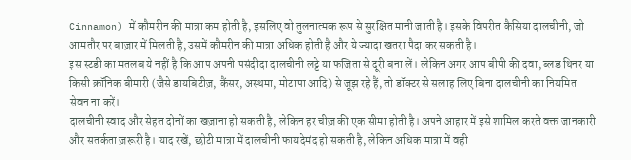Cinnamon) में कौमरीन की मात्रा कम होती है, इसलिए वो तुलनात्मक रूप से सुरक्षित मानी जाती है। इसके विपरीत कैसिया दालचीनी, जो आमतौर पर बाज़ार में मिलती है, उसमें कौमरीन की मात्रा अधिक होती है और ये ज्यादा खतरा पैदा कर सकती है।
इस स्टडी का मतलब ये नहीं है कि आप अपनी पसंदीदा दालचीनी लट्टे या फजिता से दूरी बना लें। लेकिन अगर आप बीपी की दवा, ब्लड थिनर या किसी क्रॉनिक बीमारी (जैसे डायबिटीज़, कैंसर, अस्थमा, मोटापा आदि) से जूझ रहे हैं, तो डॉक्टर से सलाह लिए बिना दालचीनी का नियमित सेवन ना करें।
दालचीनी स्वाद और सेहत दोनों का खज़ाना हो सकती है, लेकिन हर चीज़ की एक सीमा होती है। अपने आहार में इसे शामिल करते वक्त जानकारी और सतर्कता ज़रूरी है। याद रखें, छोटी मात्रा में दालचीनी फायदेमंद हो सकती है, लेकिन अधिक मात्रा में वही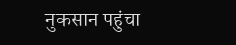नुकसान पहुंचा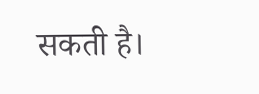सकती है।